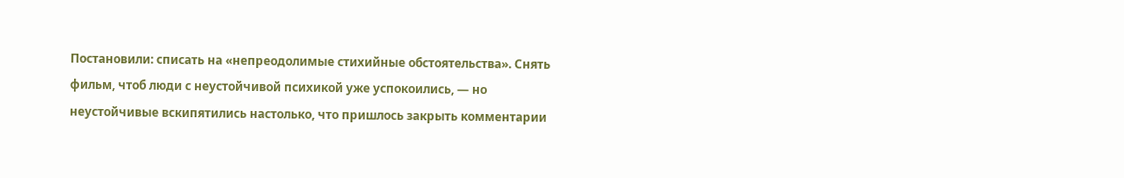Постановили: списать на «непреодолимые стихийные обстоятельства». Снять фильм, чтоб люди с неустойчивой психикой уже успокоились, — но неустойчивые вскипятились настолько, что пришлось закрыть комментарии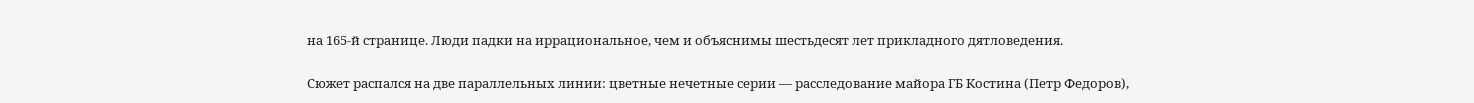на 165-й странице. Люди падки на иррациональное, чем и объяснимы шестьдесят лет прикладного дятловедения.

Сюжет распался на две параллельных линии: цветные нечетные серии — расследование майора ГБ Костина (Петр Федоров),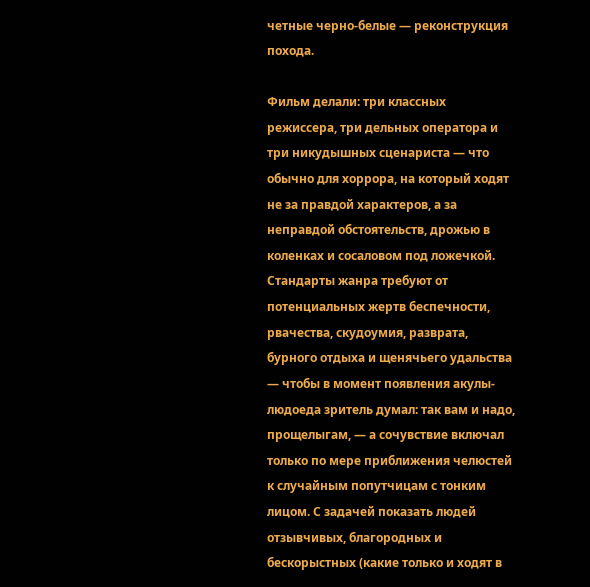четные черно-белые — реконструкция похода.

Фильм делали: три классных режиссера, три дельных оператора и три никудышных сценариста — что обычно для хоррора, на который ходят не за правдой характеров, а за неправдой обстоятельств, дрожью в коленках и сосаловом под ложечкой. Стандарты жанра требуют от потенциальных жертв беспечности, рвачества, скудоумия, разврата, бурного отдыха и щенячьего удальства — чтобы в момент появления акулы-людоеда зритель думал: так вам и надо, прощелыгам, — а сочувствие включал только по мере приближения челюстей к случайным попутчицам с тонким лицом. С задачей показать людей отзывчивых, благородных и бескорыстных (какие только и ходят в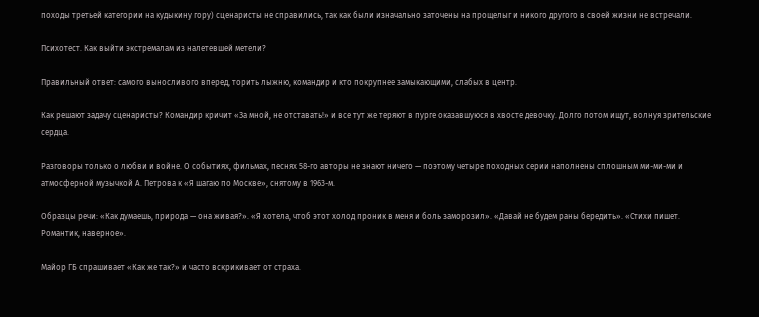походы третьей категории на кудыкину гору) сценаристы не справились, так как были изначально заточены на прощелыг и никого другого в своей жизни не встречали.

Психотест. Как выйти экстремалам из налетевшей метели?

Правильный ответ: самого выносливого вперед, торить лыжню, командир и кто покрупнее замыкающими, слабых в центр.

Как решают задачу сценаристы? Командир кричит «За мной, не отставать!» и все тут же теряют в пурге оказавшуюся в хвосте девочку. Долго потом ищут, волнуя зрительские сердца.

Разговоры только о любви и войне. О событиях, фильмах, песнях 58-го авторы не знают ничего — поэтому четыре походных серии наполнены сплошным ми-ми-ми и атмосферной музычкой А. Петрова к «Я шагаю по Москве», снятому в 1963-м.

Образцы речи: «Как думаешь, природа — она живая?». «Я хотела, чтоб этот холод проник в меня и боль заморозил». «Давай не будем раны бередить». «Стихи пишет. Романтик, наверное».

Майор ГБ спрашивает «Как же так?» и часто вскрикивает от страха.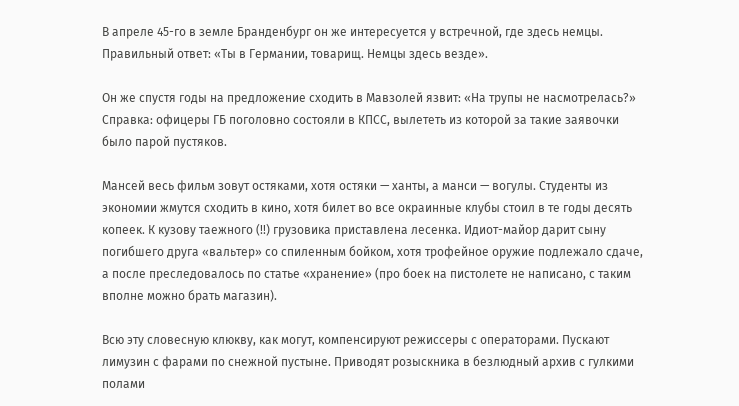В апреле 45-го в земле Бранденбург он же интересуется у встречной, где здесь немцы. Правильный ответ: «Ты в Германии, товарищ. Немцы здесь везде».

Он же спустя годы на предложение сходить в Мавзолей язвит: «На трупы не насмотрелась?» Справка: офицеры ГБ поголовно состояли в КПСС, вылететь из которой за такие заявочки было парой пустяков.

Мансей весь фильм зовут остяками, хотя остяки — ханты, а манси — вогулы. Студенты из экономии жмутся сходить в кино, хотя билет во все окраинные клубы стоил в те годы десять копеек. К кузову таежного (!!) грузовика приставлена лесенка. Идиот-майор дарит сыну погибшего друга «вальтер» со спиленным бойком, хотя трофейное оружие подлежало сдаче, а после преследовалось по статье «хранение» (про боек на пистолете не написано, с таким вполне можно брать магазин).

Всю эту словесную клюкву, как могут, компенсируют режиссеры с операторами. Пускают лимузин с фарами по снежной пустыне. Приводят розыскника в безлюдный архив с гулкими полами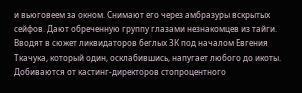и вьюговеем за окном. Снимают его через амбразуры вскрытых сейфов. Дают обреченную группу глазами незнакомцев из тайги. Вводят в сюжет ликвидаторов беглых ЗК под началом Евгения Ткачука, который один, осклабившись, напугает любого до икоты. Добиваются от кастинг-директоров стопроцентного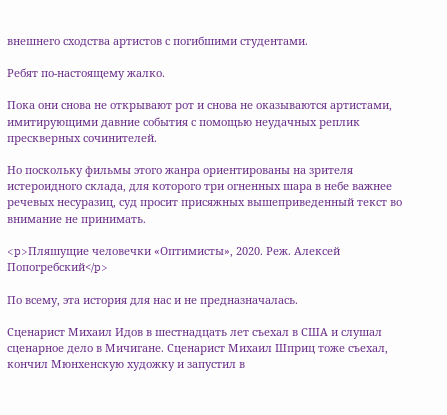внешнего сходства артистов с погибшими студентами.

Ребят по-настоящему жалко.

Пока они снова не открывают рот и снова не оказываются артистами, имитирующими давние события с помощью неудачных реплик прескверных сочинителей.

Но поскольку фильмы этого жанра ориентированы на зрителя истероидного склада, для которого три огненных шара в небе важнее речевых несуразиц, суд просит присяжных вышеприведенный текст во внимание не принимать.

<p>Пляшущие человечки «Оптимисты», 2020. Реж. Алексей Попогребский</p>

По всему, эта история для нас и не предназначалась.

Сценарист Михаил Идов в шестнадцать лет съехал в США и слушал сценарное дело в Мичигане. Сценарист Михаил Шприц тоже съехал, кончил Мюнхенскую художку и запустил в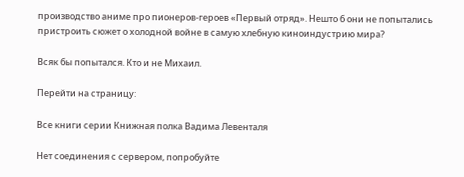производство аниме про пионеров-героев «Первый отряд». Нешто б они не попытались пристроить сюжет о холодной войне в самую хлебную киноиндустрию мира?

Всяк бы попытался. Кто и не Михаил.

Перейти на страницу:

Все книги серии Книжная полка Вадима Левенталя

Нет соединения с сервером, попробуйте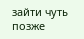зайти чуть позже